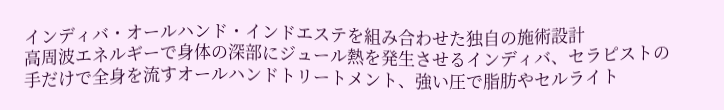インディバ・オールハンド・インドエステを組み合わせた独自の施術設計
高周波エネルギーで身体の深部にジュール熱を発生させるインディバ、セラピストの手だけで全身を流すオールハンドトリートメント、強い圧で脂肪やセルライト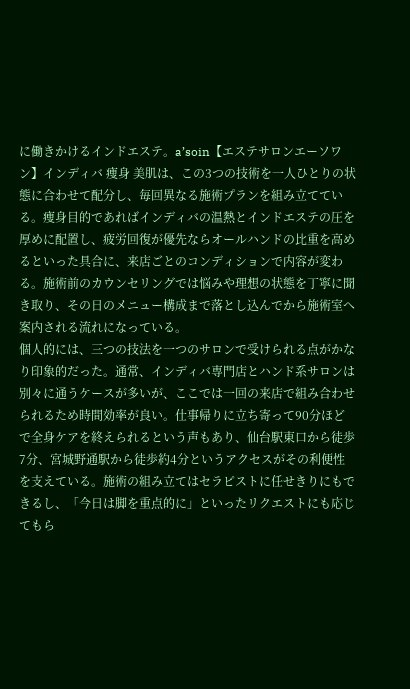に働きかけるインドエステ。a’soin【エステサロンエーソワン】インディバ 痩身 美肌は、この3つの技術を一人ひとりの状態に合わせて配分し、毎回異なる施術プランを組み立てている。痩身目的であればインディバの温熱とインドエステの圧を厚めに配置し、疲労回復が優先ならオールハンドの比重を高めるといった具合に、来店ごとのコンディションで内容が変わる。施術前のカウンセリングでは悩みや理想の状態を丁寧に聞き取り、その日のメニュー構成まで落とし込んでから施術室へ案内される流れになっている。
個人的には、三つの技法を一つのサロンで受けられる点がかなり印象的だった。通常、インディバ専門店とハンド系サロンは別々に通うケースが多いが、ここでは一回の来店で組み合わせられるため時間効率が良い。仕事帰りに立ち寄って90分ほどで全身ケアを終えられるという声もあり、仙台駅東口から徒歩7分、宮城野通駅から徒歩約4分というアクセスがその利便性を支えている。施術の組み立てはセラピストに任せきりにもできるし、「今日は脚を重点的に」といったリクエストにも応じてもら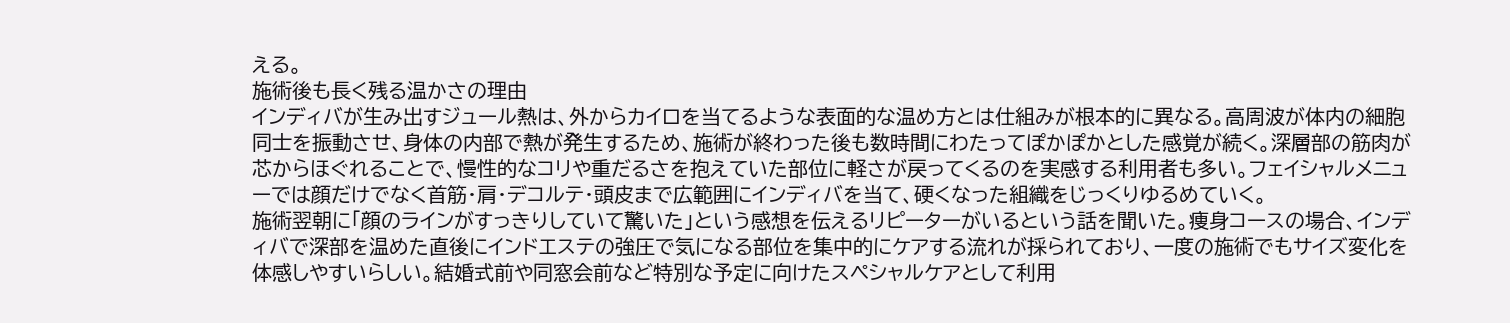える。
施術後も長く残る温かさの理由
インディバが生み出すジュール熱は、外からカイロを当てるような表面的な温め方とは仕組みが根本的に異なる。高周波が体内の細胞同士を振動させ、身体の内部で熱が発生するため、施術が終わった後も数時間にわたってぽかぽかとした感覚が続く。深層部の筋肉が芯からほぐれることで、慢性的なコリや重だるさを抱えていた部位に軽さが戻ってくるのを実感する利用者も多い。フェイシャルメニューでは顔だけでなく首筋・肩・デコルテ・頭皮まで広範囲にインディバを当て、硬くなった組織をじっくりゆるめていく。
施術翌朝に「顔のラインがすっきりしていて驚いた」という感想を伝えるリピーターがいるという話を聞いた。痩身コースの場合、インディバで深部を温めた直後にインドエステの強圧で気になる部位を集中的にケアする流れが採られており、一度の施術でもサイズ変化を体感しやすいらしい。結婚式前や同窓会前など特別な予定に向けたスペシャルケアとして利用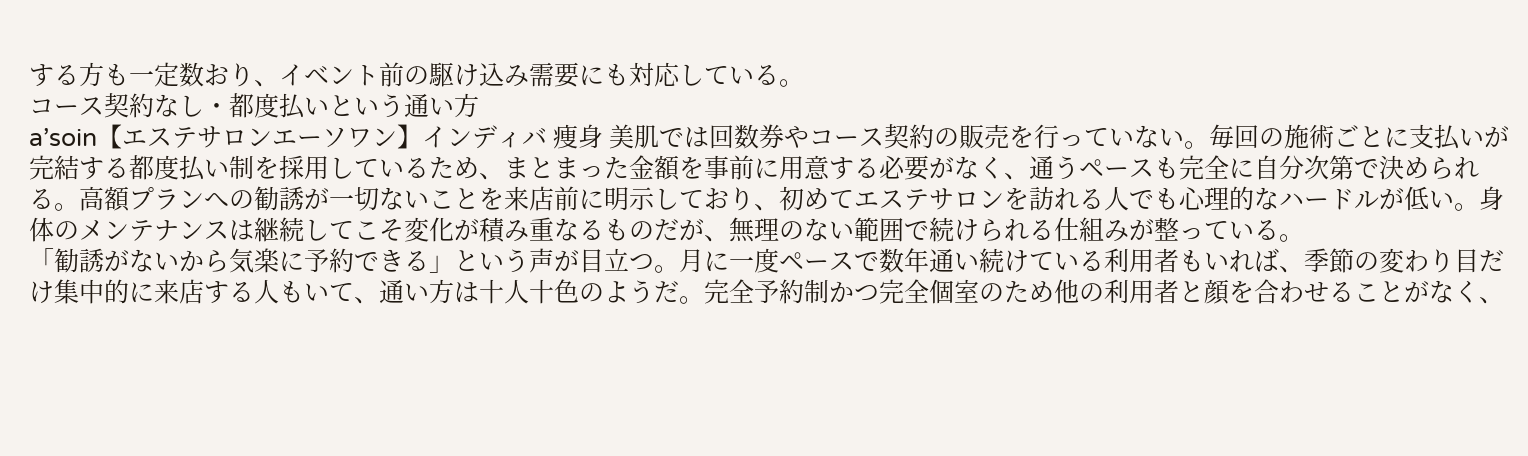する方も一定数おり、イベント前の駆け込み需要にも対応している。
コース契約なし・都度払いという通い方
a’soin【エステサロンエーソワン】インディバ 痩身 美肌では回数券やコース契約の販売を行っていない。毎回の施術ごとに支払いが完結する都度払い制を採用しているため、まとまった金額を事前に用意する必要がなく、通うペースも完全に自分次第で決められる。高額プランへの勧誘が一切ないことを来店前に明示しており、初めてエステサロンを訪れる人でも心理的なハードルが低い。身体のメンテナンスは継続してこそ変化が積み重なるものだが、無理のない範囲で続けられる仕組みが整っている。
「勧誘がないから気楽に予約できる」という声が目立つ。月に一度ペースで数年通い続けている利用者もいれば、季節の変わり目だけ集中的に来店する人もいて、通い方は十人十色のようだ。完全予約制かつ完全個室のため他の利用者と顔を合わせることがなく、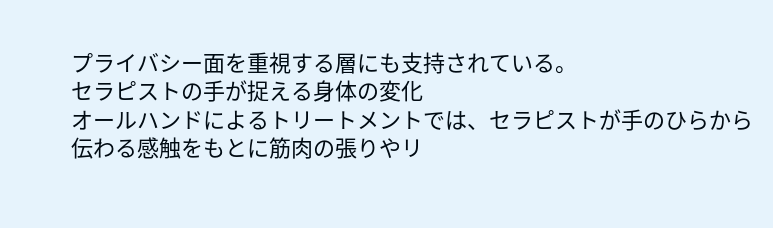プライバシー面を重視する層にも支持されている。
セラピストの手が捉える身体の変化
オールハンドによるトリートメントでは、セラピストが手のひらから伝わる感触をもとに筋肉の張りやリ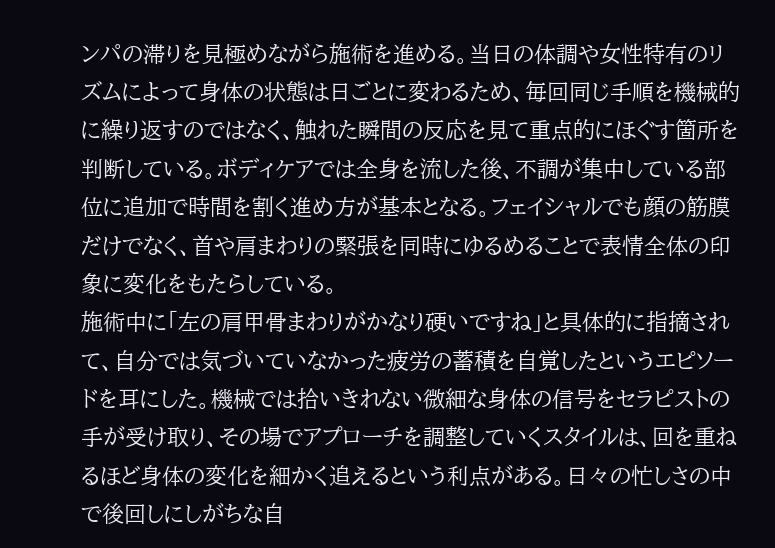ンパの滞りを見極めながら施術を進める。当日の体調や女性特有のリズムによって身体の状態は日ごとに変わるため、毎回同じ手順を機械的に繰り返すのではなく、触れた瞬間の反応を見て重点的にほぐす箇所を判断している。ボディケアでは全身を流した後、不調が集中している部位に追加で時間を割く進め方が基本となる。フェイシャルでも顔の筋膜だけでなく、首や肩まわりの緊張を同時にゆるめることで表情全体の印象に変化をもたらしている。
施術中に「左の肩甲骨まわりがかなり硬いですね」と具体的に指摘されて、自分では気づいていなかった疲労の蓄積を自覚したというエピソードを耳にした。機械では拾いきれない微細な身体の信号をセラピストの手が受け取り、その場でアプローチを調整していくスタイルは、回を重ねるほど身体の変化を細かく追えるという利点がある。日々の忙しさの中で後回しにしがちな自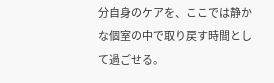分自身のケアを、ここでは静かな個室の中で取り戻す時間として過ごせる。